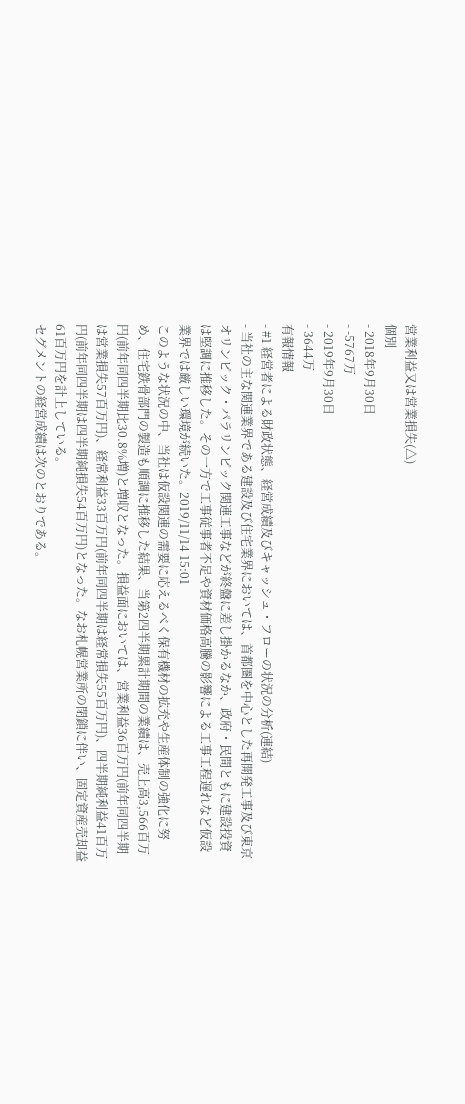営業利益又は営業損失(△)
個別
- 2018年9月30日
- -5767万
- 2019年9月30日
- 3644万
有報情報
- #1 経営者による財政状態、経営成績及びキャッシュ・フローの状況の分析(連結)
- 当社の主な関連業界である建設及び住宅業界においては、首都圏を中心とした再開発工事及び東京オリンピック・パラリンピック関連工事などが終盤に差し掛かるなか、政府・民間ともに建設投資は堅調に推移した。その一方で工事従事者不足や資材価格高騰の影響による工事工程遅れなど仮設業界では厳しい環境が続いた。2019/11/14 15:01
このような状況の中、当社は仮設関連の需要に応えるべく保有機材の拡充や生産体制の強化に努め、住宅鉄骨部門の製造も順調に推移した結果、当第2四半期累計期間の業績は、売上高3,566百万円(前年同四半期比30.8%増)と増収となった。損益面においては、営業利益36百万円(前年同四半期は営業損失57百万円)、経常利益33百万円(前年同四半期は経常損失55百万円)、四半期純利益41百万円(前年同四半期は四半期純損失54百万円)となった。なお札幌営業所の閉鎖に伴い、固定資産売却益61百万円を計上している。
セグメントの経営成績は次のとおりである。